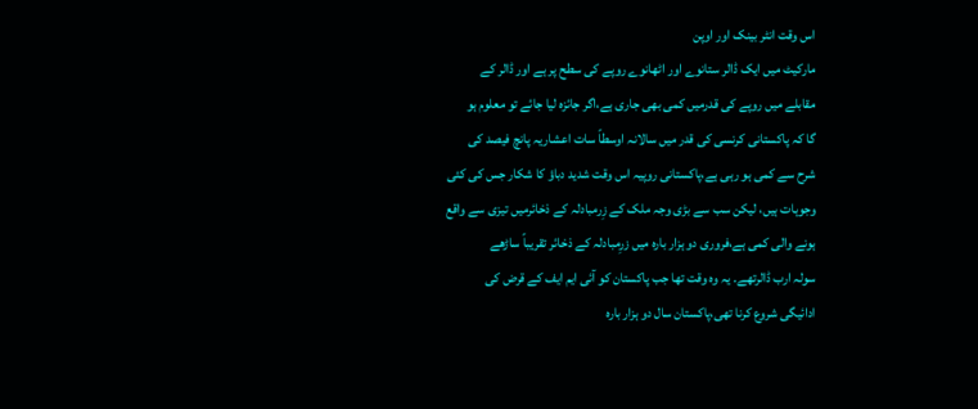اس وقت انٹر بینک اور اوپن
مارکیٹ میں ایک ڈالر ستانوے اور اٹھانوے روپے کی سطح پر ہے اور ڈالر کے
مقابلے میں روپے کی قدرمیں کمی بھی جاری ہے،اگر جائزہ لیا جائے تو معلوم ہو
گا کہ پاکستانی کرنسی کی قدر میں سالانہ اوسطاً سات اعشاریہ پانچ فیصد کی
شرح سے کمی ہو رہی ہے،پاکستانی روپیہ اس وقت شدید دباؤ کا شکار جس کی کئی
وجوہات ہیں، لیکن سب سے بڑی وجہ ملک کے زِرمبادلہ کے ذخائرمیں تیزی سے واقع
ہونے والی کمی ہے،فروری دو ہزار بارہ میں زرِمبادلہ کے ذخائر تقریباً ساڑھے
سولہ ارب ڈالرتھے۔ یہ وہ وقت تھا جب پاکستان کو آئی ایم ایف کے قرض کی
ادائیگی شروع کرنا تھی،پاکستان سال دو ہزار بارہ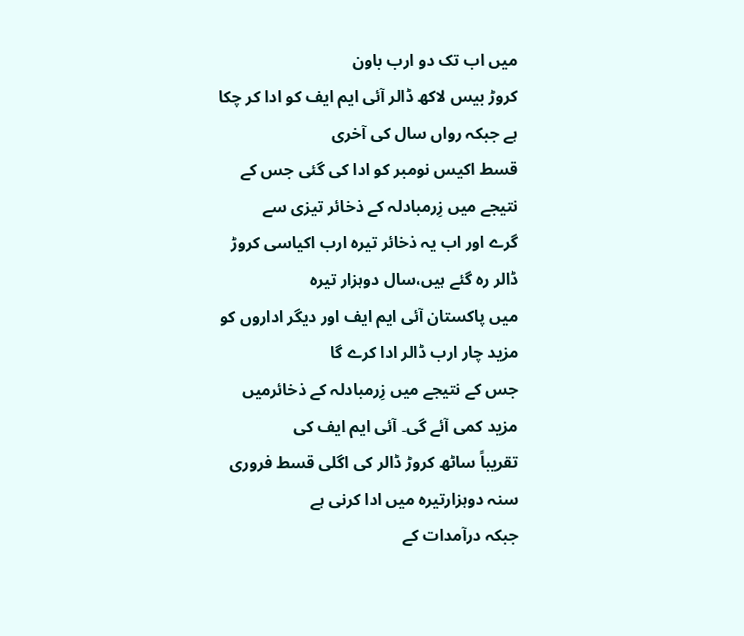میں اب تک دو ارب باون
کروڑ بیس لاکھ ڈالر آئی ایم ایف کو ادا کر چکا ہے جبکہ رواں سال کی آخری
قسط اکیس نومبر کو ادا کی گئی جس کے نتیجے میں زِرمبادلہ کے ذخائر تیزی سے
گرے اور اب یہ ذخائر تیرہ ارب اکیاسی کروڑ ڈالر رہ گئے ہیں،سال دوہزار تیرہ
میں پاکستان آئی ایم ایف اور دیگر اداروں کو مزید چار ارب ڈالر ادا کرے گا
جس کے نتیجے میں زِرمبادلہ کے ذخائرمیں مزید کمی آئے گی۔ آئی ایم ایف کی
تقریباً ساٹھ کروڑ ڈالر کی اگلی قسط فروری سنہ دوہزارتیرہ میں ادا کرنی ہے
جبکہ درآمدات کے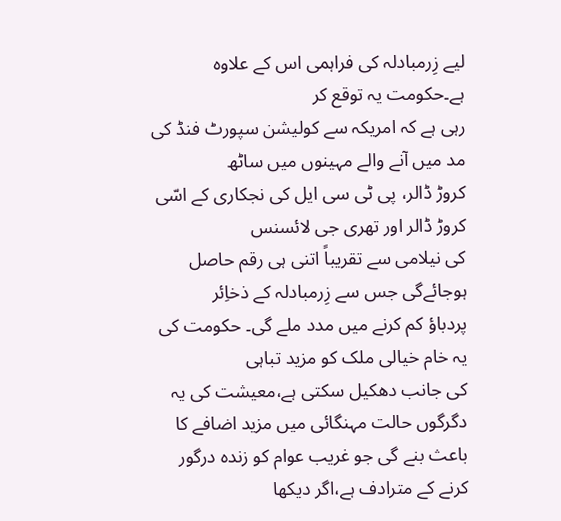لیے زِرمبادلہ کی فراہمی اس کے علاوہ ہے۔حکومت یہ توقع کر
رہی ہے کہ امریکہ سے کولیشن سپورٹ فنڈ کی مد میں آنے والے مہینوں میں ساٹھ
کروڑ ڈالر، پی ٹی سی ایل کی نجکاری کے اسّی کروڑ ڈالر اور تھری جی لائسنس
کی نیلامی سے تقریباً اتنی ہی رقم حاصل ہوجائےگی جس سے زِرمبادلہ کے ذخاِئر
پردباؤ کم کرنے میں مدد ملے گی۔ حکومت کی یہ خام خیالی ملک کو مزید تباہی
کی جانب دھکیل سکتی ہے،معیشت کی یہ دگرگوں حالت مہنگائی میں مزید اضافے کا
باعث بنے گی جو غریب عوام کو زندہ درگور کرنے کے مترادف ہے،اگر دیکھا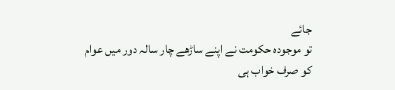جائے
تو موجودہ حکومت نے اپنے ساڑھے چار سالہ دور میں عوام کو صرف خواب ہی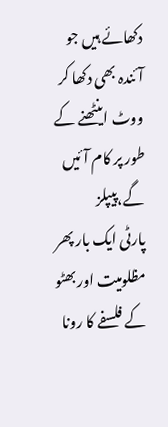دکھائے ہیں جو آئندہ بھی دکھا کر ووٹ اینٹھنے کے طور پر کام آئیں گے،پیپلز
پارٹی ایک بار پھر مظلومیت اور بھٹو کے فلسفے کا رونا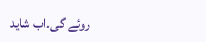روئے گی۔اب شاید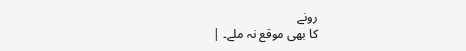رونے
کا بھی موقع نہ ملے۔ |